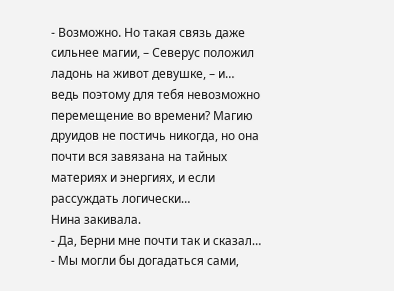- Возможно. Но такая связь даже сильнее магии, – Северус положил ладонь на живот девушке, – и… ведь поэтому для тебя невозможно перемещение во времени? Магию друидов не постичь никогда, но она почти вся завязана на тайных материях и энергиях, и если рассуждать логически…
Нина закивала.
- Да, Берни мне почти так и сказал…
- Мы могли бы догадаться сами,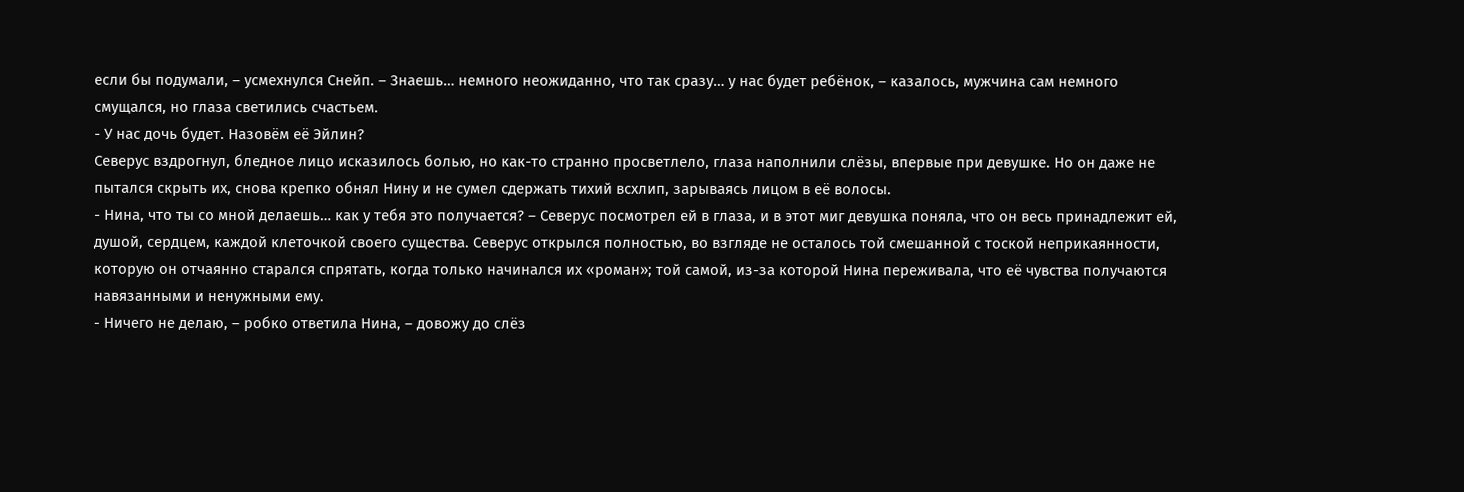если бы подумали, – усмехнулся Снейп. – Знаешь… немного неожиданно, что так сразу… у нас будет ребёнок, – казалось, мужчина сам немного смущался, но глаза светились счастьем.
- У нас дочь будет. Назовём её Эйлин?
Северус вздрогнул, бледное лицо исказилось болью, но как-то странно просветлело, глаза наполнили слёзы, впервые при девушке. Но он даже не пытался скрыть их, снова крепко обнял Нину и не сумел сдержать тихий всхлип, зарываясь лицом в её волосы.
- Нина, что ты со мной делаешь… как у тебя это получается? – Северус посмотрел ей в глаза, и в этот миг девушка поняла, что он весь принадлежит ей, душой, сердцем, каждой клеточкой своего существа. Северус открылся полностью, во взгляде не осталось той смешанной с тоской неприкаянности, которую он отчаянно старался спрятать, когда только начинался их «роман»; той самой, из-за которой Нина переживала, что её чувства получаются навязанными и ненужными ему.
- Ничего не делаю, – робко ответила Нина, – довожу до слёз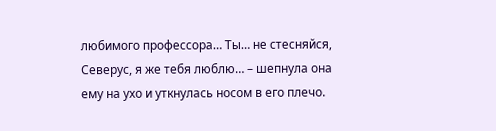любимого профессора… Ты… не стесняйся, Северус, я же тебя люблю… – шепнула она ему на ухо и уткнулась носом в его плечо.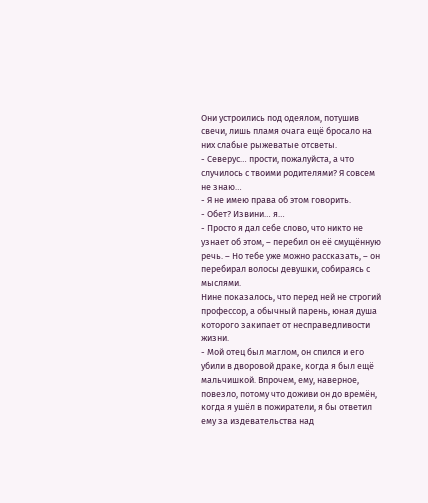Они устроились под одеялом, потушив свечи, лишь пламя очага ещё бросало на них слабые рыжеватые отсветы.
- Северус… прости, пожалуйста, а что случилось с твоими родителями? Я совсем не знаю…
- Я не имею права об этом говорить.
- Обет? Извини… я…
- Просто я дал себе слово, что никто не узнает об этом, – перебил он её смущённую речь. – Но тебе уже можно рассказать, – он перебирал волосы девушки, собираясь с мыслями.
Нине показалось, что перед ней не строгий профессор, а обычный парень, юная душа которого закипает от несправедливости жизни.
- Мой отец был маглом, он спился и его убили в дворовой драке, когда я был ещё мальчишкой. Впрочем, ему, наверное, повезло, потому что доживи он до времён, когда я ушёл в пожиратели, я бы ответил ему за издевательства над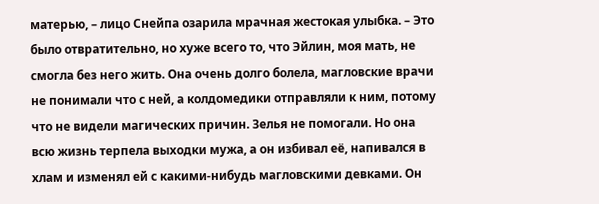матерью, – лицо Снейпа озарила мрачная жестокая улыбка. – Это было отвратительно, но хуже всего то, что Эйлин, моя мать, не смогла без него жить. Она очень долго болела, магловские врачи не понимали что с ней, а колдомедики отправляли к ним, потому что не видели магических причин. Зелья не помогали. Но она всю жизнь терпела выходки мужа, а он избивал её, напивался в хлам и изменял ей с какими-нибудь магловскими девками. Он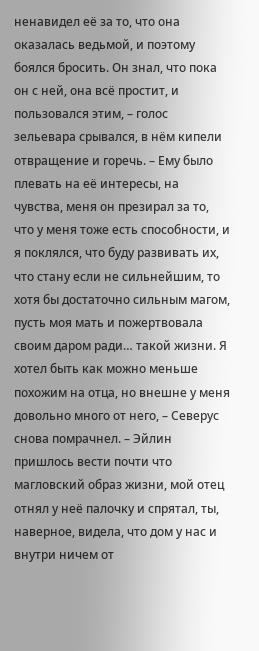ненавидел её за то, что она оказалась ведьмой, и поэтому боялся бросить. Он знал, что пока он с ней, она всё простит, и пользовался этим, – голос зельевара срывался, в нём кипели отвращение и горечь. – Ему было плевать на её интересы, на чувства, меня он презирал за то, что у меня тоже есть способности, и я поклялся, что буду развивать их, что стану если не сильнейшим, то хотя бы достаточно сильным магом, пусть моя мать и пожертвовала своим даром ради… такой жизни. Я хотел быть как можно меньше похожим на отца, но внешне у меня довольно много от него, – Северус снова помрачнел. – Эйлин пришлось вести почти что магловский образ жизни, мой отец отнял у неё палочку и спрятал, ты, наверное, видела, что дом у нас и внутри ничем от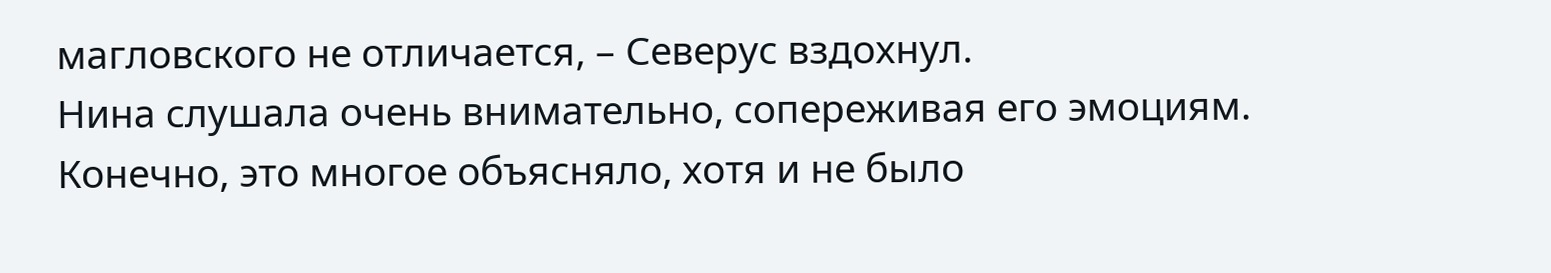магловского не отличается, – Северус вздохнул.
Нина слушала очень внимательно, сопереживая его эмоциям. Конечно, это многое объясняло, хотя и не было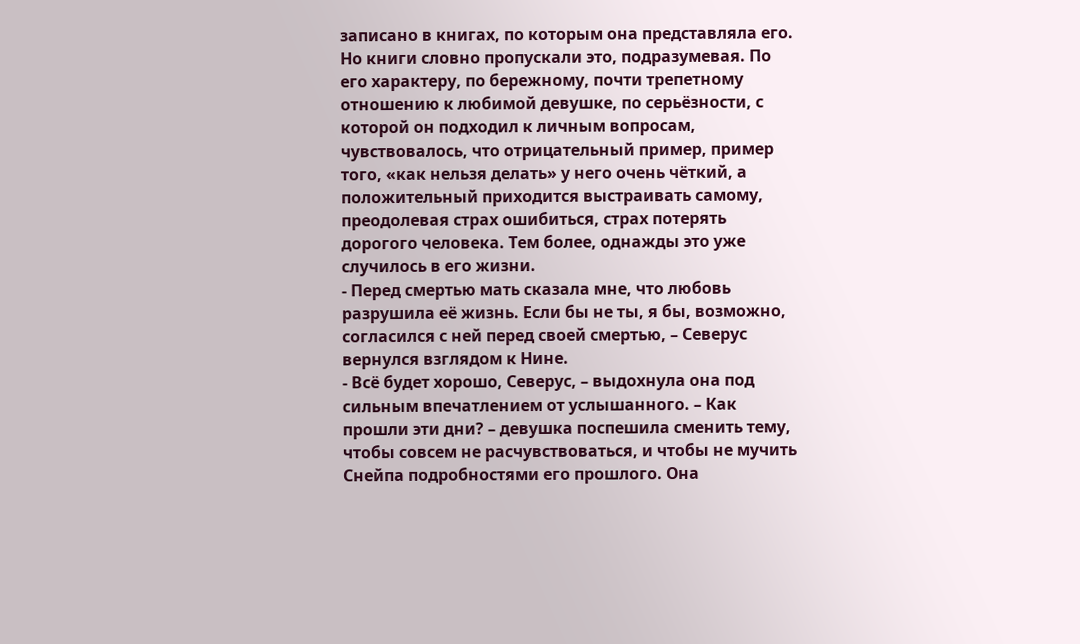записано в книгах, по которым она представляла его. Но книги словно пропускали это, подразумевая. По его характеру, по бережному, почти трепетному отношению к любимой девушке, по серьёзности, с которой он подходил к личным вопросам, чувствовалось, что отрицательный пример, пример того, «как нельзя делать» у него очень чёткий, а положительный приходится выстраивать самому, преодолевая страх ошибиться, страх потерять дорогого человека. Тем более, однажды это уже случилось в его жизни.
- Перед смертью мать сказала мне, что любовь разрушила её жизнь. Если бы не ты, я бы, возможно, согласился с ней перед своей смертью, – Северус вернулся взглядом к Нине.
- Всё будет хорошо, Северус, – выдохнула она под сильным впечатлением от услышанного. – Как прошли эти дни? – девушка поспешила сменить тему, чтобы совсем не расчувствоваться, и чтобы не мучить Снейпа подробностями его прошлого. Она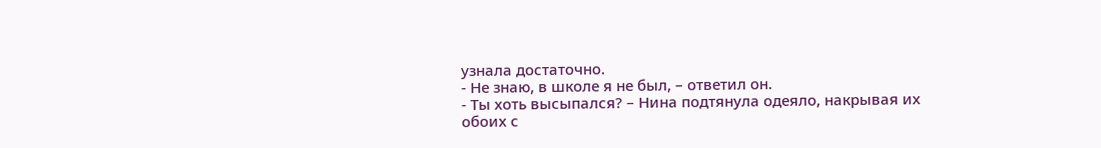узнала достаточно.
- Не знаю, в школе я не был, – ответил он.
- Ты хоть высыпался? – Нина подтянула одеяло, накрывая их обоих с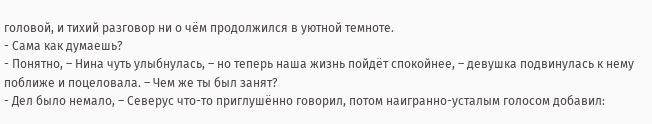головой, и тихий разговор ни о чём продолжился в уютной темноте.
- Сама как думаешь?
- Понятно, – Нина чуть улыбнулась, – но теперь наша жизнь пойдёт спокойнее, – девушка подвинулась к нему поближе и поцеловала. – Чем же ты был занят?
- Дел было немало, – Северус что-то приглушённо говорил, потом наигранно-усталым голосом добавил: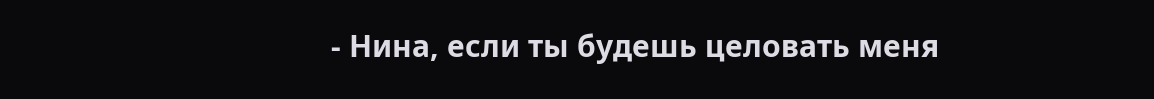- Нина, если ты будешь целовать меня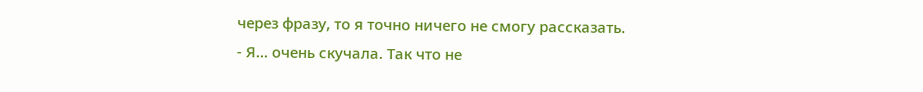через фразу, то я точно ничего не смогу рассказать.
- Я… очень скучала. Так что не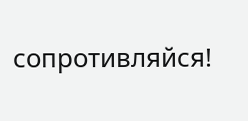сопротивляйся!